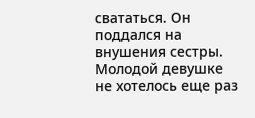свататься. Он поддался на внушения сестры. Молодой девушке не хотелось еще раз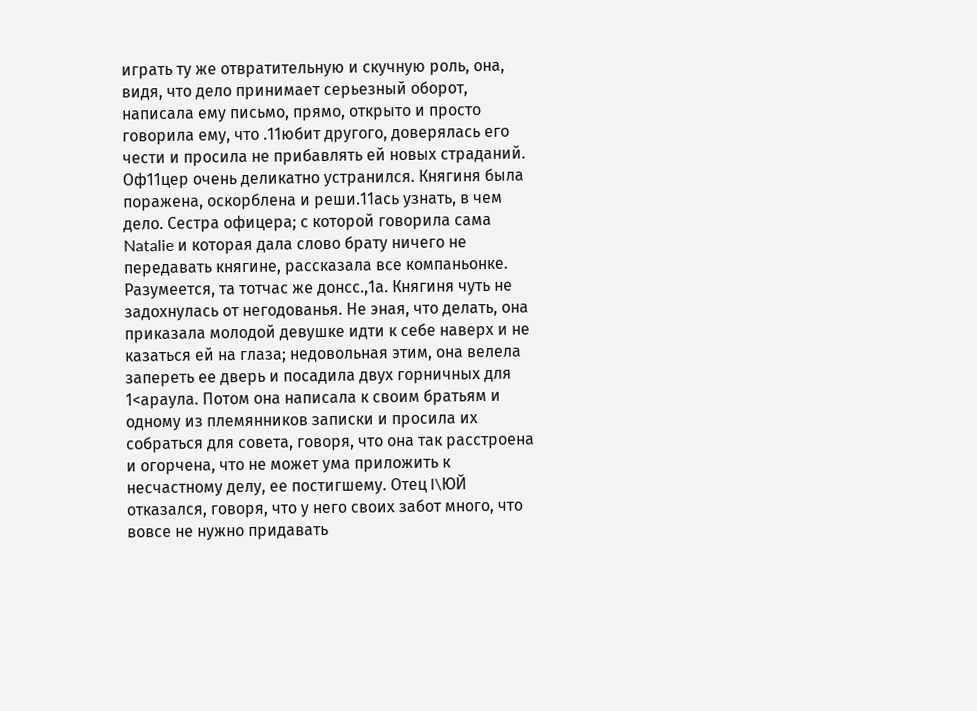играть ту же отвратительную и скучную роль, она, видя, что дело принимает серьезный оборот, написала ему письмо, прямо, открыто и просто говорила ему, что .11юбит другого, доверялась его чести и просила не прибавлять ей новых страданий. Оф11цер очень деликатно устранился. Княгиня была поражена, оскорблена и реши.11ась узнать, в чем дело. Сестра офицера; с которой говорила сама Natalie и которая дала слово брату ничего не передавать княгине, рассказала все компаньонке. Разумеется, та тотчас же донсс.,1а. Княгиня чуть не задохнулась от негодованья. Не эная, что делать, она приказала молодой девушке идти к себе наверх и не казаться ей на глаза; недовольная этим, она велела запереть ее дверь и посадила двух горничных для 1<араула. Потом она написала к своим братьям и одному из племянников записки и просила их собраться для совета, говоря, что она так расстроена и огорчена, что не может ума приложить к несчастному делу, ее постигшему. Отец l\ЮЙ отказался, говоря, что у него своих забот много, что вовсе не нужно придавать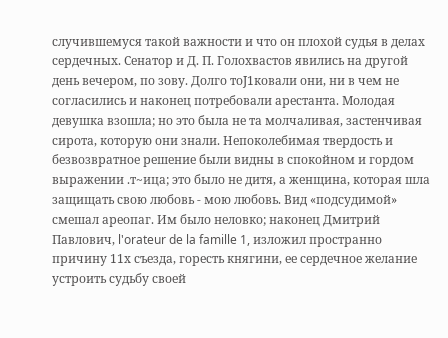случившемуся такой важности и что он плохой судья в делах сердечных. Сенатор и Д. П. Голохвастов явились на другой день вечером, по зову. Долго тоJ1ковали они, ни в чем не согласились и наконец потребовали арестанта. Молодая девушка взошла; но это была не та молчаливая, застенчивая сирота, которую они знали. Непоколебимая твердость и безвозвратное решение были видны в спокойном и гордом выражении .т~ица; это было не дитя, а женщина, которая шла защищать свою любовь - мою любовь. Вид «подсудимой» смешал ареопаг. Им было неловко; наконец Дмитрий Павлович, l'orateur de la famille 1, изложил пространно причину 11х съезда, горесть княгини, ее сердечное желание устроить судьбу своей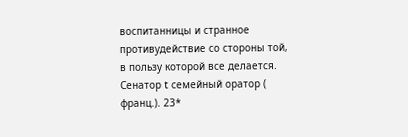воспитанницы и странное противудействие со стороны той, в пользу которой все делается. Сенатор t семейный оратор ( франц.). 23*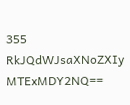355
RkJQdWJsaXNoZXIy MTExMDY2NQ==